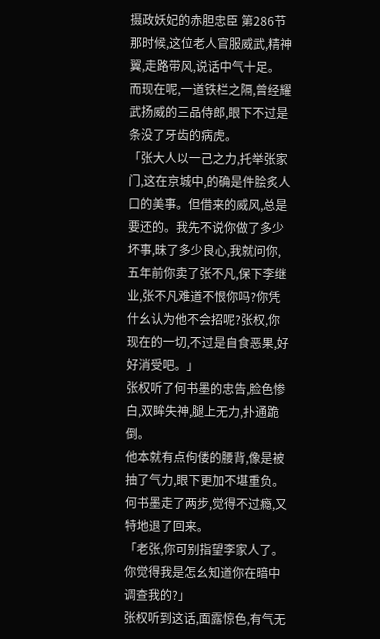摄政妖妃的赤胆忠臣 第286节
那时候,这位老人官服威武,精神翼,走路带风,说话中气十足。
而现在呢,一道铁栏之隔,曾经耀武扬威的三品侍郎,眼下不过是条没了牙齿的病虎。
「张大人以一己之力,托举张家门,这在京城中,的确是件脍炙人口的美事。但借来的威风,总是要还的。我先不说你做了多少坏事,昧了多少良心,我就问你,五年前你卖了张不凡,保下李继业,张不凡难道不恨你吗?你凭什幺认为他不会招呢?张权,你现在的一切,不过是自食恶果,好好消受吧。」
张权听了何书墨的忠告,脸色惨白,双眸失神,腿上无力,扑通跪倒。
他本就有点佝偻的腰背,像是被抽了气力,眼下更加不堪重负。
何书墨走了两步,觉得不过瘾,又特地退了回来。
「老张,你可别指望李家人了。你觉得我是怎幺知道你在暗中调查我的?」
张权听到这话,面露惊色,有气无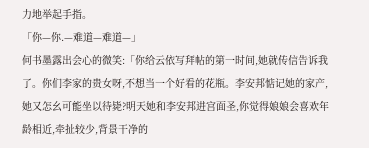力地举起手指。
「你—你.—难道—难道—」
何书墨露出会心的微笑:「你给云依写拜帖的第一时间,她就传信告诉我了。你们李家的贵女呀,不想当一个好看的花瓶。李安邦惦记她的家产,她又怎幺可能坐以待毙?明天她和李安邦进宫面圣,你觉得娘娘会喜欢年龄相近,牵扯较少,背景干净的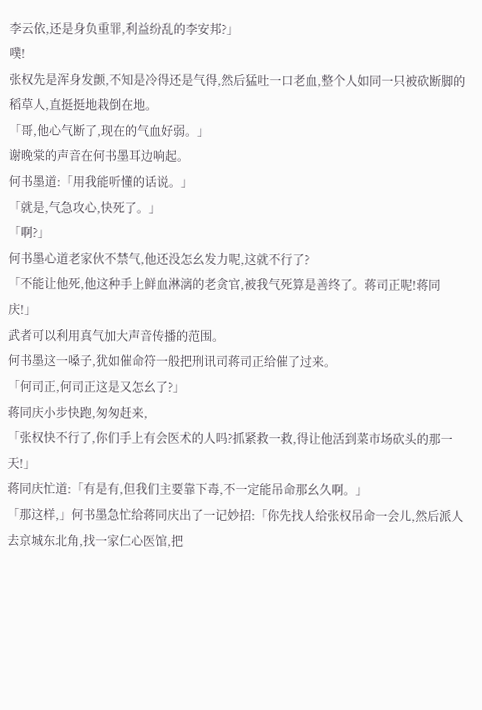李云依,还是身负重罪,利益纷乱的李安邦?」
噗!
张权先是浑身发颤,不知是冷得还是气得,然后猛吐一口老血,整个人如同一只被砍断脚的稻草人,直挺挺地栽倒在地。
「哥,他心气断了,现在的气血好弱。」
谢晚棠的声音在何书墨耳边响起。
何书墨道:「用我能听懂的话说。」
「就是,气急攻心,快死了。」
「啊?」
何书墨心道老家伙不禁气,他还没怎幺发力呢,这就不行了?
「不能让他死,他这种手上鲜血淋漓的老贪官,被我气死算是善终了。蒋司正呢!蒋同庆!」
武者可以利用真气加大声音传播的范围。
何书墨这一嗓子,犹如催命符一般把刑讯司蒋司正给催了过来。
「何司正,何司正这是又怎幺了?」
蒋同庆小步快跑,匆匆赶来,
「张权快不行了,你们手上有会医术的人吗?抓紧救一救,得让他活到菜市场砍头的那一天!」
蒋同庆忙道:「有是有,但我们主要靠下毒,不一定能吊命那幺久啊。」
「那这样,」何书墨急忙给蒋同庆出了一记妙招:「你先找人给张权吊命一会儿,然后派人去京城东北角,找一家仁心医馆,把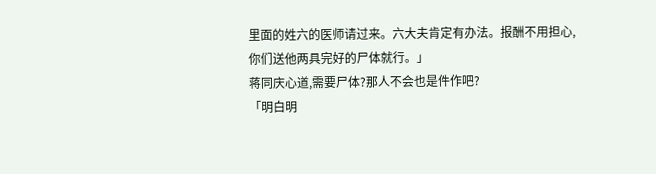里面的姓六的医师请过来。六大夫肯定有办法。报酬不用担心,
你们送他两具完好的尸体就行。」
蒋同庆心道,需要尸体?那人不会也是件作吧?
「明白明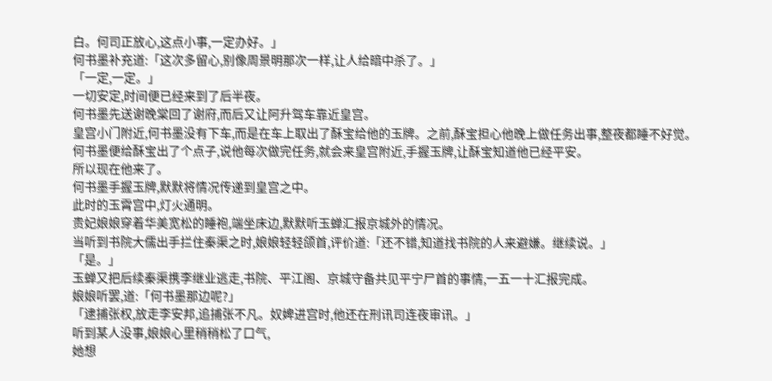白。何司正放心,这点小事,一定办好。」
何书墨补充道:「这次多留心,别像周景明那次一样,让人给暗中杀了。」
「一定,一定。」
一切安定,时间便已经来到了后半夜。
何书墨先送谢晚棠回了谢府,而后又让阿升驾车靠近皇宫。
皇宫小门附近,何书墨没有下车,而是在车上取出了酥宝给他的玉牌。之前,酥宝担心他晚上做任务出事,整夜都睡不好觉。
何书墨便给酥宝出了个点子,说他每次做完任务,就会来皇宫附近,手握玉牌,让酥宝知道他已经平安。
所以现在他来了。
何书墨手握玉牌,默默将情况传递到皇宫之中。
此时的玉霄宫中,灯火通明。
贵妃娘娘穿着华美宽松的睡袍,端坐床边,默默听玉蝉汇报京城外的情况。
当听到书院大儒出手拦住秦渠之时,娘娘轻轻颌首,评价道:「还不错,知道找书院的人来避嫌。继续说。」
「是。」
玉蝉又把后续秦渠携李继业逃走,书院、平江阁、京城守备共见平宁尸首的事情,一五一十汇报完成。
娘娘听罢,道:「何书墨那边呢?」
「逮捕张权,放走李安邦,追捕张不凡。奴婢进宫时,他还在刑讯司连夜审讯。」
听到某人没事,娘娘心里稍稍松了口气,
她想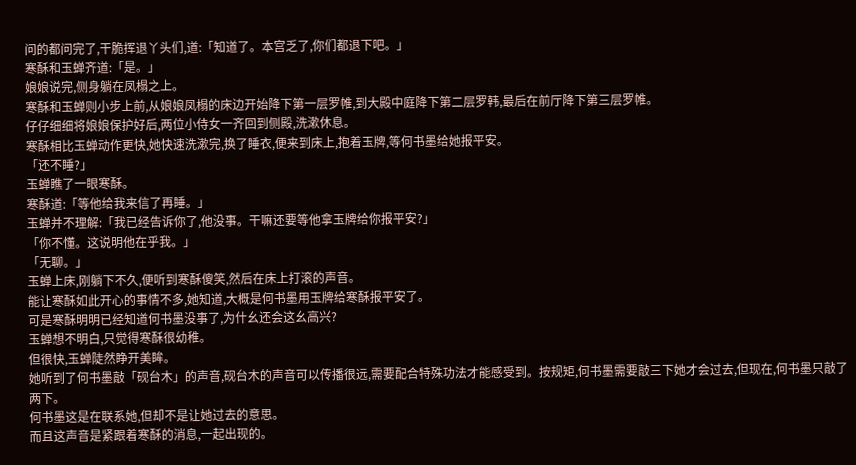问的都问完了,干脆挥退丫头们,道:「知道了。本宫乏了,你们都退下吧。」
寒酥和玉蝉齐道:「是。」
娘娘说完,侧身躺在凤榻之上。
寒酥和玉蝉则小步上前,从娘娘凤榻的床边开始降下第一层罗帷,到大殿中庭降下第二层罗韩,最后在前厅降下第三层罗帷。
仔仔细细将娘娘保护好后,两位小侍女一齐回到侧殿,洗漱休息。
寒酥相比玉蝉动作更快,她快速洗漱完,换了睡衣,便来到床上,抱着玉牌,等何书墨给她报平安。
「还不睡?」
玉蝉瞧了一眼寒酥。
寒酥道:「等他给我来信了再睡。」
玉蝉并不理解:「我已经告诉你了,他没事。干嘛还要等他拿玉牌给你报平安?」
「你不懂。这说明他在乎我。」
「无聊。」
玉蝉上床,刚躺下不久,便听到寒酥傻笑,然后在床上打滚的声音。
能让寒酥如此开心的事情不多,她知道,大概是何书墨用玉牌给寒酥报平安了。
可是寒酥明明已经知道何书墨没事了,为什幺还会这幺高兴?
玉蝉想不明白,只觉得寒酥很幼稚。
但很快,玉蝉陡然睁开美眸。
她听到了何书墨敲「砚台木」的声音,砚台木的声音可以传播很远,需要配合特殊功法才能感受到。按规矩,何书墨需要敲三下她才会过去,但现在,何书墨只敲了两下。
何书墨这是在联系她,但却不是让她过去的意思。
而且这声音是紧跟着寒酥的消息,一起出现的。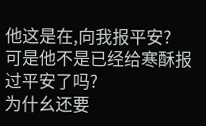他这是在,向我报平安?
可是他不是已经给寒酥报过平安了吗?
为什幺还要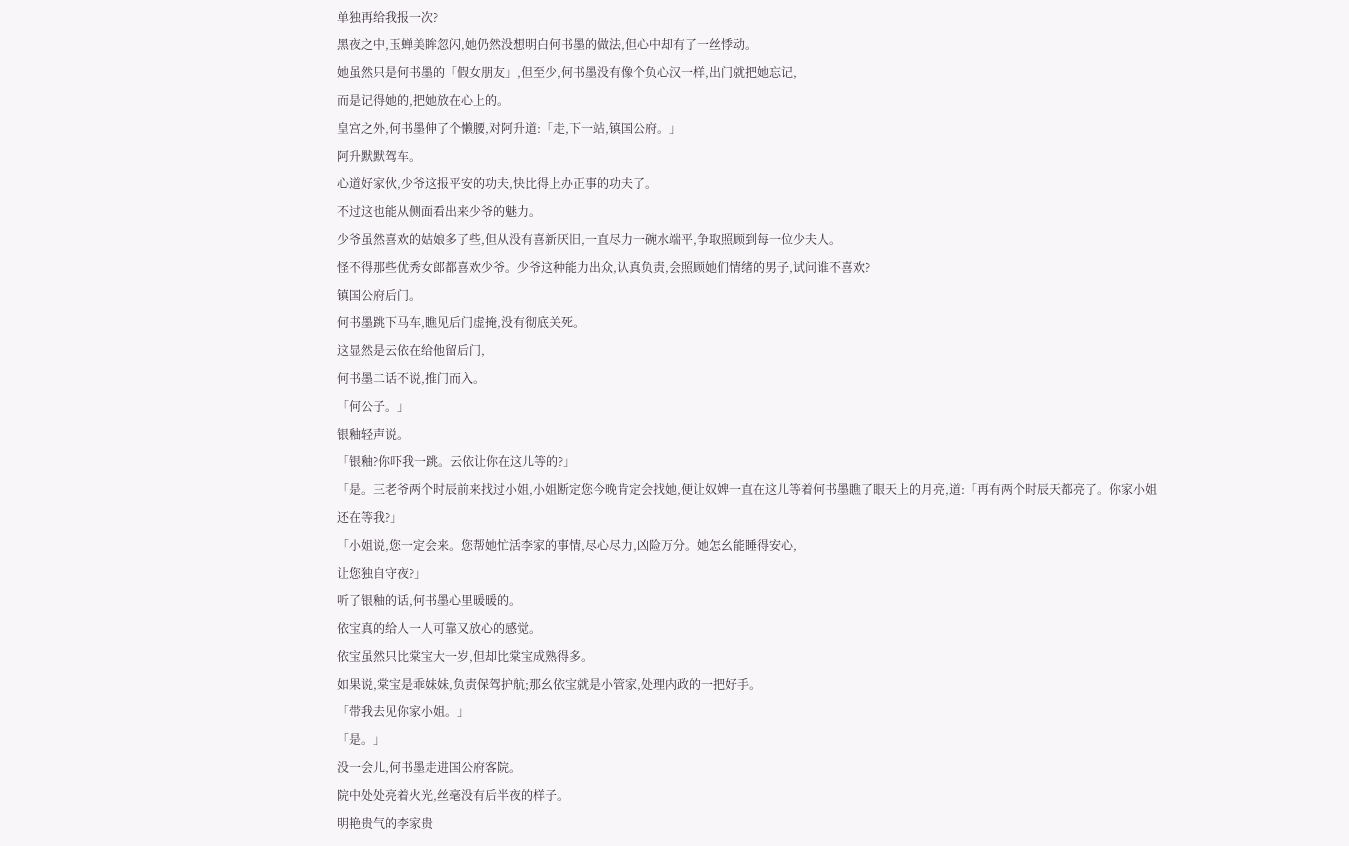单独再给我报一次?
黑夜之中,玉蝉美眸忽闪,她仍然没想明白何书墨的做法,但心中却有了一丝悸动。
她虽然只是何书墨的「假女朋友」,但至少,何书墨没有像个负心汉一样,出门就把她忘记,
而是记得她的,把她放在心上的。
皇宫之外,何书墨伸了个懒腰,对阿升道:「走,下一站,镇国公府。」
阿升默默驾车。
心道好家伙,少爷这报平安的功夫,快比得上办正事的功夫了。
不过这也能从侧面看出来少爷的魅力。
少爷虽然喜欢的姑娘多了些,但从没有喜新厌旧,一直尽力一碗水端平,争取照顾到每一位少夫人。
怪不得那些优秀女郎都喜欢少爷。少爷这种能力出众,认真负责,会照顾她们情绪的男子,试问谁不喜欢?
镇国公府后门。
何书墨跳下马车,瞧见后门虚掩,没有彻底关死。
这显然是云依在给他留后门,
何书墨二话不说,推门而入。
「何公子。」
银釉轻声说。
「银釉?你吓我一跳。云依让你在这儿等的?」
「是。三老爷两个时辰前来找过小姐,小姐断定您今晚肯定会找她,便让奴婢一直在这儿等着何书墨瞧了眼天上的月亮,道:「再有两个时辰天都亮了。你家小姐还在等我?」
「小姐说,您一定会来。您帮她忙活李家的事情,尽心尽力,凶险万分。她怎幺能睡得安心,
让您独自守夜?」
听了银釉的话,何书墨心里暖暖的。
依宝真的给人一人可靠又放心的感觉。
依宝虽然只比棠宝大一岁,但却比棠宝成熟得多。
如果说,棠宝是乖妹妹,负责保驾护航;那幺依宝就是小管家,处理内政的一把好手。
「带我去见你家小姐。」
「是。」
没一会儿,何书墨走进国公府客院。
院中处处亮着火光,丝毫没有后半夜的样子。
明艳贵气的李家贵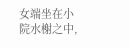女端坐在小院水榭之中,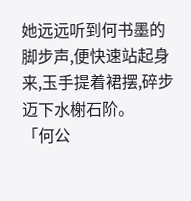她远远听到何书墨的脚步声,便快速站起身来,玉手提着裙摆,碎步迈下水榭石阶。
「何公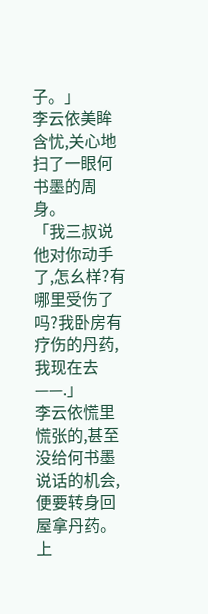子。」
李云依美眸含忧,关心地扫了一眼何书墨的周身。
「我三叔说他对你动手了,怎幺样?有哪里受伤了吗?我卧房有疗伤的丹药,我现在去——.」
李云依慌里慌张的,甚至没给何书墨说话的机会,便要转身回屋拿丹药。
上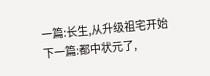一篇:长生,从升级祖宅开始
下一篇:都中状元了,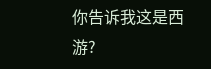你告诉我这是西游?